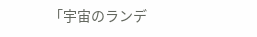「宇宙のランデ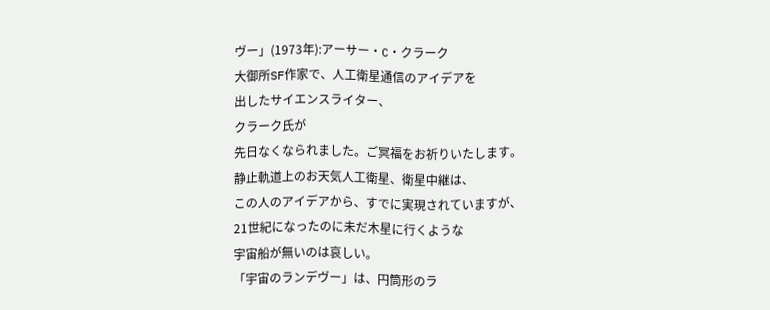ヴー」(1973年):アーサー・C・クラーク
大御所SF作家で、人工衛星通信のアイデアを
出したサイエンスライター、
クラーク氏が
先日なくなられました。ご冥福をお祈りいたします。
静止軌道上のお天気人工衛星、衛星中継は、
この人のアイデアから、すでに実現されていますが、
21世紀になったのに未だ木星に行くような
宇宙船が無いのは哀しい。
「宇宙のランデヴー」は、円筒形のラ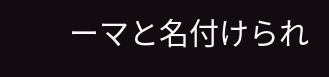ーマと名付けられ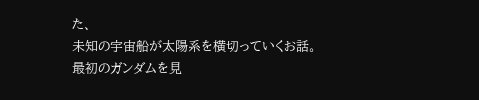た、
未知の宇宙船が太陽系を横切っていくお話。
最初のガンダムを見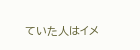ていた人はイメ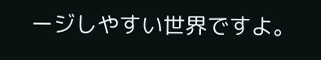ージしやすい世界ですよ。